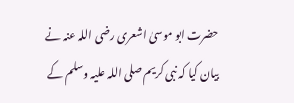حضرت ابو موسیٰ اشعری رضی اللہ عنہ نے بیان کیا کہ نبی کریم صلی اللہ علیہ وسلم کے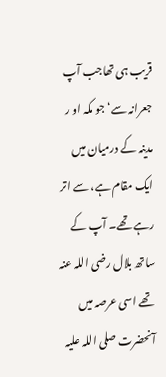قریب ہی تھاجب آپ جعرانہ سے‘ جو مکہ او ر مدینہ کے درمیان میں ایک مقام ہے، سے اتر رہے تھے۔ آپ کے ساتھ بلال رضی اللہ عنہ تھے اسی عرصہ میں آنحضرت صلی اللہ علیہ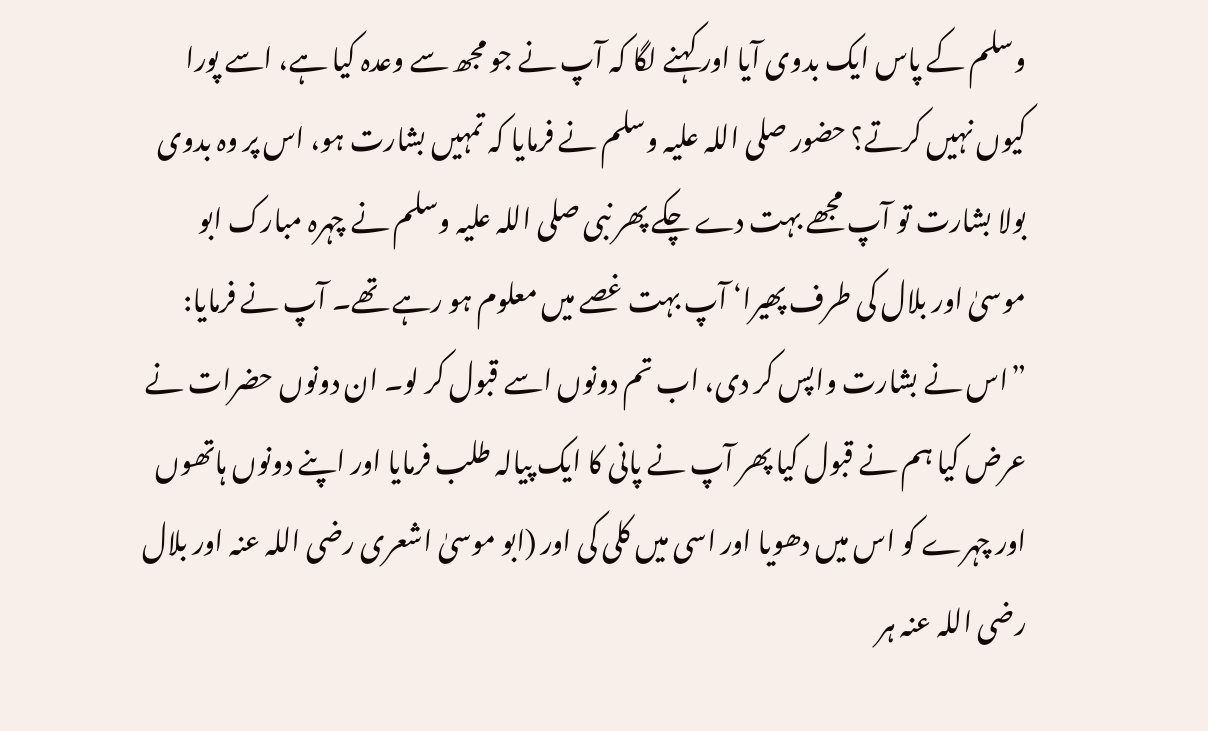وسلم کے پاس ایک بدوی آیا اور کہنے لگا کہ آپ نے جو مجھ سے وعدہ کیا ہے، اسے پورا کیوں نہیں کرتے؟ حضور صلی اللہ علیہ وسلم نے فرمایا کہ تمہیں بشارت ہو، اس پر وہ بدوی بولا بشارت تو آپ مجھے بہت دے چکے پھر نبی صلی اللہ علیہ وسلم نے چہرہ مبارک ابو موسیٰ اور بلال کی طرف پھیرا‘ آپ بہت غصے میں معلوم ہو رہے تھے۔ آپ نے فرمایا: ”اس نے بشارت واپس کر دی، اب تم دونوں اسے قبول کر لو۔ ان دونوں حضرات نے عرض کیا ہم نے قبول کیا پھر آپ نے پانی کا ایک پیالہ طلب فرمایا اور اپنے دونوں ہاتھوں اور چہرے کو اس میں دھویا اور اسی میں کلی کی اور (ابو موسیٰ اشعری رضی اللہ عنہ اور بلال رضی اللہ عنہ ہر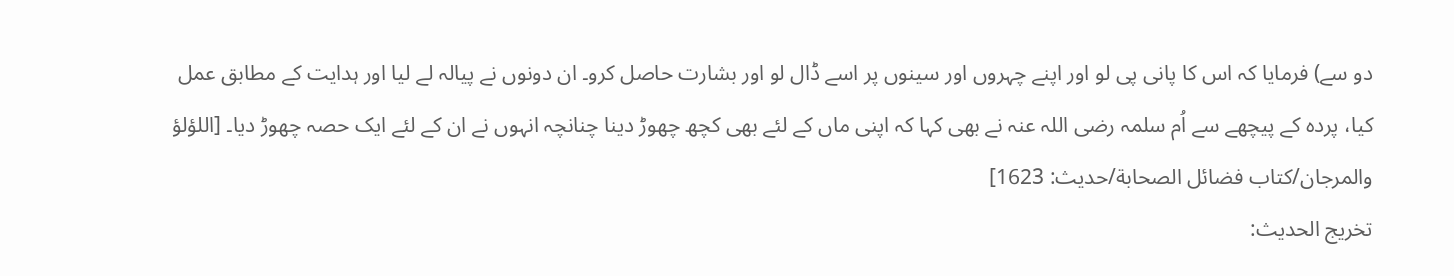دو سے) فرمایا کہ اس کا پانی پی لو اور اپنے چہروں اور سینوں پر اسے ڈال لو اور بشارت حاصل کرو۔ ان دونوں نے پیالہ لے لیا اور ہدایت کے مطابق عمل کیا، پردہ کے پیچھے سے اُم سلمہ رضی اللہ عنہ نے بھی کہا کہ اپنی ماں کے لئے بھی کچھ چھوڑ دینا چنانچہ انہوں نے ان کے لئے ایک حصہ چھوڑ دیا۔ [اللؤلؤ والمرجان/كتاب فضائل الصحابة/حدیث: 1623]
تخریج الحدیث: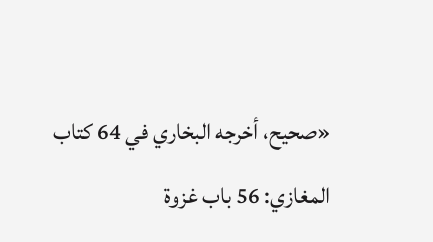«صحیح، أخرجه البخاري في 64 كتاب المغازي: 56 باب غزوة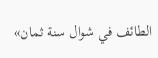الطائف في شوال سنة ثمان»